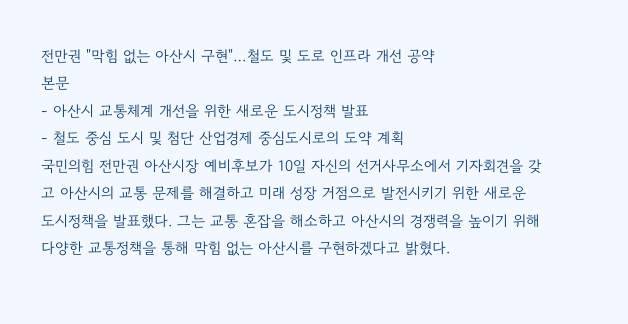전만권 "막힘 없는 아산시 구현"…철도 및 도로 인프라 개선 공약
본문
- 아산시 교통체계 개선을 위한 새로운 도시정책 발표
- 철도 중심 도시 및 첨단 산업경제 중심도시로의 도약 계획
국민의힘 전만권 아산시장 예비후보가 10일 자신의 선거사무소에서 기자회견을 갖고 아산시의 교통 문제를 해결하고 미래 성장 거점으로 발전시키기 위한 새로운 도시정책을 발표했다. 그는 교통 혼잡을 해소하고 아산시의 경쟁력을 높이기 위해 다양한 교통정책을 통해 막힘 없는 아산시를 구현하겠다고 밝혔다.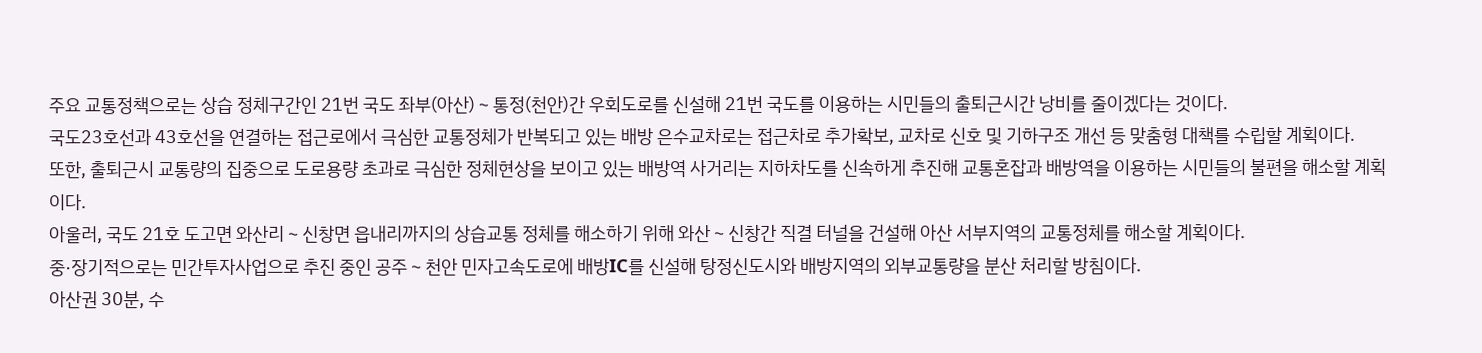주요 교통정책으로는 상습 정체구간인 21번 국도 좌부(아산)∼통정(천안)간 우회도로를 신설해 21번 국도를 이용하는 시민들의 출퇴근시간 낭비를 줄이겠다는 것이다.
국도23호선과 43호선을 연결하는 접근로에서 극심한 교통정체가 반복되고 있는 배방 은수교차로는 접근차로 추가확보, 교차로 신호 및 기하구조 개선 등 맞춤형 대책를 수립할 계획이다.
또한, 출퇴근시 교통량의 집중으로 도로용량 초과로 극심한 정체현상을 보이고 있는 배방역 사거리는 지하차도를 신속하게 추진해 교통혼잡과 배방역을 이용하는 시민들의 불편을 해소할 계획이다.
아울러, 국도 21호 도고면 와산리∼신창면 읍내리까지의 상습교통 정체를 해소하기 위해 와산∼신창간 직결 터널을 건설해 아산 서부지역의 교통정체를 해소할 계획이다.
중·장기적으로는 민간투자사업으로 추진 중인 공주∼천안 민자고속도로에 배방IC를 신설해 탕정신도시와 배방지역의 외부교통량을 분산 처리할 방침이다.
아산권 30분, 수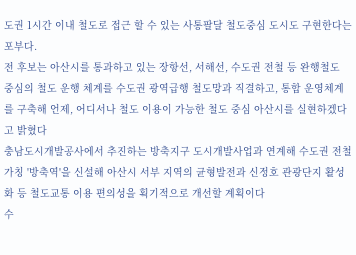도권 1시간 이내 철도로 접근 할 수 있는 사통팔달 철도중심 도시도 구현한다는 포부다.
전 후보는 아산시를 통과하고 있는 장항선, 서해선, 수도권 전철 등 완행철도 중심의 철도 운행 체계를 수도권 광역급행 철도망과 직결하고, 통합 운영체계를 구축해 언제, 어디서나 철도 이용이 가능한 철도 중심 아산시를 실현하겠다고 밝혔다
충남도시개발공사에서 추진하는 방축지구 도시개발사업과 연계해 수도권 전철 가칭 '방축역'을 신설해 아산시 서부 지역의 균형발전과 신정호 관광단지 활성화 등 철도교통 이용 편의성을 획기적으로 개선할 계획이다
수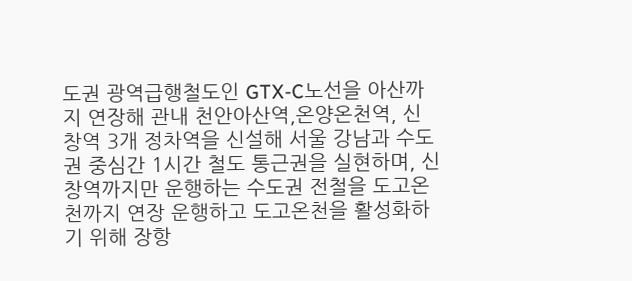도권 광역급행철도인 GTX-C노선을 아산까지 연장해 관내 천안아산역,온양온천역, 신창역 3개 정차역을 신설해 서울 강남과 수도권 중심간 1시간 철도 통근권을 실현하며, 신창역까지만 운행하는 수도권 전철을 도고온천까지 연장 운행하고 도고온천을 활성화하기 위해 장항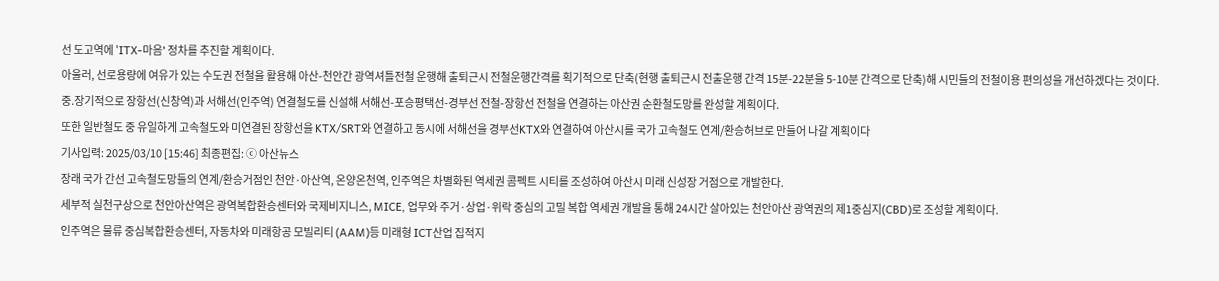선 도고역에 'ITX-마음' 정차를 추진할 계획이다.
아울러, 선로용량에 여유가 있는 수도권 전철을 활용해 아산-천안간 광역셔틀전철 운행해 출퇴근시 전철운행간격를 획기적으로 단축(현행 출퇴근시 전출운행 간격 15분-22분을 5-10분 간격으로 단축)해 시민들의 전철이용 편의성을 개선하겠다는 것이다.
중.장기적으로 장항선(신창역)과 서해선(인주역) 연결철도를 신설해 서해선-포승평택선-경부선 전철-장항선 전철을 연결하는 아산권 순환철도망를 완성할 계획이다.
또한 일반철도 중 유일하게 고속철도와 미연결된 장항선을 KTX/SRT와 연결하고 동시에 서해선을 경부선KTX와 연결하여 아산시를 국가 고속철도 연계/환승허브로 만들어 나갈 계획이다
기사입력: 2025/03/10 [15:46] 최종편집: ⓒ 아산뉴스
장래 국가 간선 고속철도망들의 연계/환승거점인 천안·아산역, 온양온천역, 인주역은 차별화된 역세권 콤펙트 시티를 조성하여 아산시 미래 신성장 거점으로 개발한다.
세부적 실천구상으로 천안아산역은 광역복합환승센터와 국제비지니스, MICE, 업무와 주거·상업·위락 중심의 고밀 복합 역세권 개발을 통해 24시간 살아있는 천안아산 광역권의 제1중심지(CBD)로 조성할 계획이다.
인주역은 물류 중심복합환승센터, 자동차와 미래항공 모빌리티 (AAM)등 미래형 ICT산업 집적지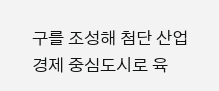구를 조성해 첨단 산업경제 중심도시로 육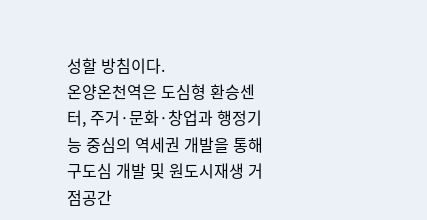성할 방침이다.
온양온천역은 도심형 환승센터, 주거·문화·창업과 행정기능 중심의 역세권 개발을 통해 구도심 개발 및 원도시재생 거점공간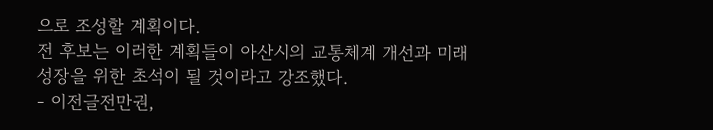으로 조성할 계획이다.
전 후보는 이러한 계획들이 아산시의 교통체계 개선과 미래 성장을 위한 초석이 될 것이라고 강조했다.
- 이전글전만권,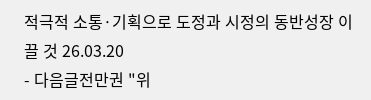적극적 소통·기획으로 도정과 시정의 동반성장 이끌 것 26.03.20
- 다음글전만권 "위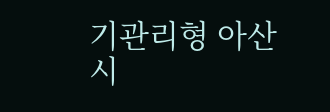기관리형 아산시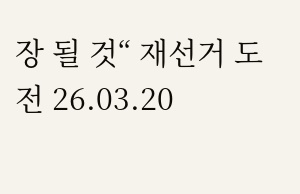장 될 것“ 재선거 도전 26.03.20